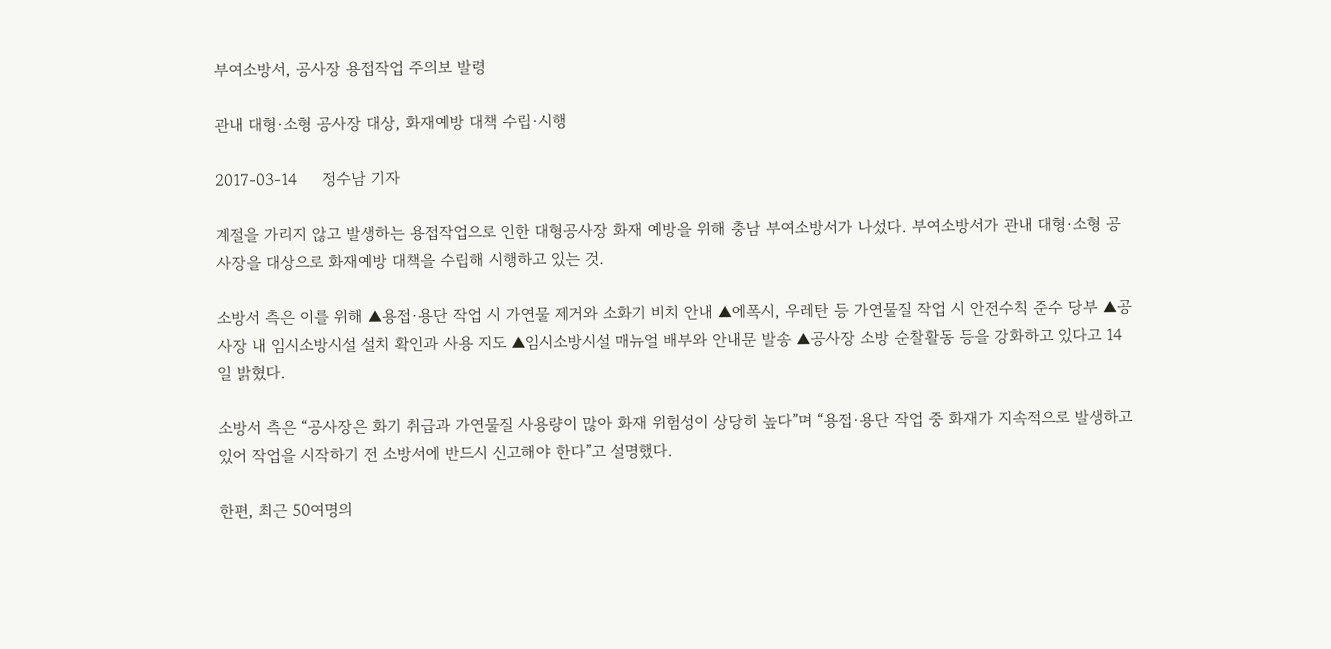부여소방서, 공사장 용접작업 주의보 발령

관내 대형·소형 공사장 대상, 화재예방 대책 수립·시행

2017-03-14     정수남 기자

계절을 가리지 않고 발생하는 용접작업으로 인한 대형공사장 화재 예방을 위해 충남 부여소방서가 나섰다. 부여소방서가 관내 대형·소형 공사장을 대상으로 화재예방 대책을 수립해 시행하고 있는 것.

소방서 측은 이를 위해 ▲용접·용단 작업 시 가연물 제거와 소화기 비치 안내 ▲에폭시, 우레탄 등 가연물질 작업 시 안전수칙 준수 당부 ▲공사장 내 임시소방시설 설치 확인과 사용 지도 ▲임시소방시설 매뉴얼 배부와 안내문 발송 ▲공사장 소방 순찰활동 등을 강화하고 있다고 14일 밝혔다.

소방서 측은 “공사장은 화기 취급과 가연물질 사용량이 많아 화재 위험성이 상당히 높다”며 “용접·용단 작업 중 화재가 지속적으로 발생하고 있어 작업을 시작하기 전 소방서에 반드시 신고해야 한다”고 설명했다.

한편, 최근 50여명의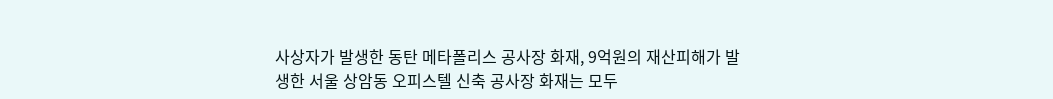사상자가 발생한 동탄 메타폴리스 공사장 화재, 9억원의 재산피해가 발생한 서울 상암동 오피스텔 신축 공사장 화재는 모두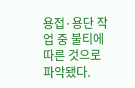용접·용단 작업 중 불티에 따른 것으로 파악됐다.